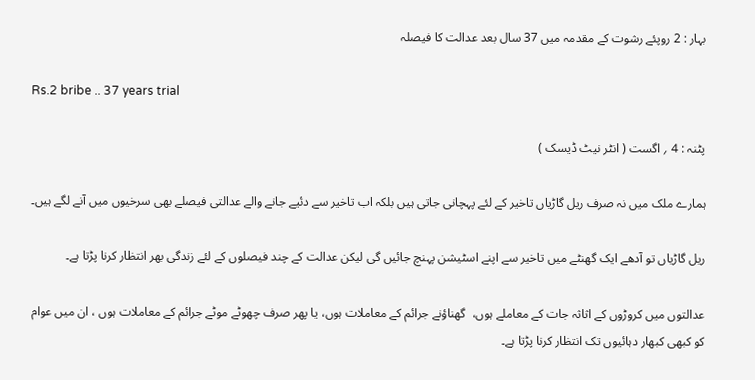بہار : 2 روپئے رشوت کے مقدمہ میں 37 سال بعد عدالت کا فیصلہ

Rs.2 bribe .. 37 years trial

پٹنہ : 4 ؍ اگست ( انٹر نیٹ ڈیسک )

ہمارے ملک میں نہ صرف ریل گاڑیاں تاخیر کے لئے پہچانی جاتی ہیں بلکہ اب تاخیر سے دئیے جانے والے عدالتی فیصلے بھی سرخیوں میں آنے لگے ہیں۔

ریل گاڑیاں تو آدھے ایک گھنٹے میں تاخیر سے اپنے اسٹیشن پہنچ جائیں گی لیکن عدالت کے چند فیصلوں کے لئے زندگی بھر انتظار کرنا پڑتا ہے۔

عدالتوں میں کروڑوں کے اثاثہ جات کے معاملے ہوں،  گھناؤنے جرائم کے معاملات ہوں، یا پھر صرف چھوٹے موٹے جرائم کے معاملات ہوں ، ان میں عوام  کو کبھی کبھار دہائیوں تک انتظار کرنا پڑتا ہے۔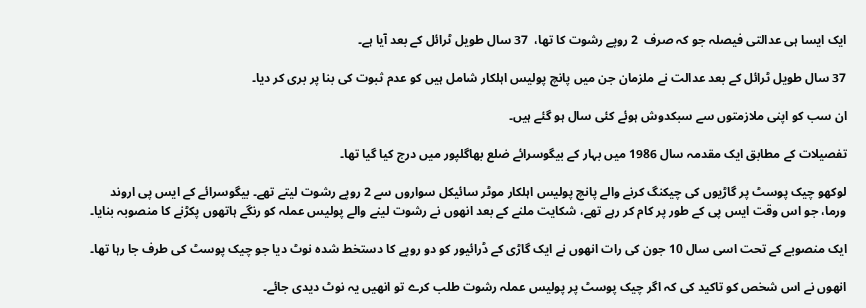ایک ایسا ہی عدالتی فیصلہ جو کہ صرف  2 روپے رشوت کا تھا،  37 سال طویل ٹرائل کے بعد آیا ہے۔

37 سال طویل ٹرائل کے بعد عدالت نے ملزمان جن میں پانچ پولیس اہلکار شامل ہیں کو عدم ثبوت کی بنا پر بری کر دیا۔

ان سب کو اپنی ملازمتوں سے سبکدوش ہوئے کئی سال ہو گئے ہیں۔

تفصیلات کے مطابق ایک مقدمہ سال 1986 میں بہار کے بیگوسرائے ضلع بھاگلپور میں درج کیا گیا تھا۔

لوکھو چیک پوسٹ پر گاڑیوں کی چیکنگ کرنے والے پانچ پولیس اہلکار موٹر سائیکل سواروں سے 2 روپے رشوت لیتے تھے۔ بیگوسرائے کے ایس پی اروند ورما، جو اس وقت ایس پی کے طور پر کام کر رہے تھے، شکایت ملنے کے بعد انھوں نے رشوت لینے والے پولیس عملہ کو رنگے ہاتھوں پکڑنے کا منصوبہ بنایا۔

ایک منصوبے کے تحت اسی سال 10 جون کی رات انھوں نے ایک گاڑی کے ڈرائیور کو دو روپے کا دستخط شدہ نوٹ دیا جو چیک پوسٹ کی طرف جا رہا تھا۔

انھوں نے اس شخص کو تاکید کی کہ اگر چیک پوسٹ پر پولیس عملہ رشوت طلب کرے تو انھیں یہ نوٹ دیدی جائے۔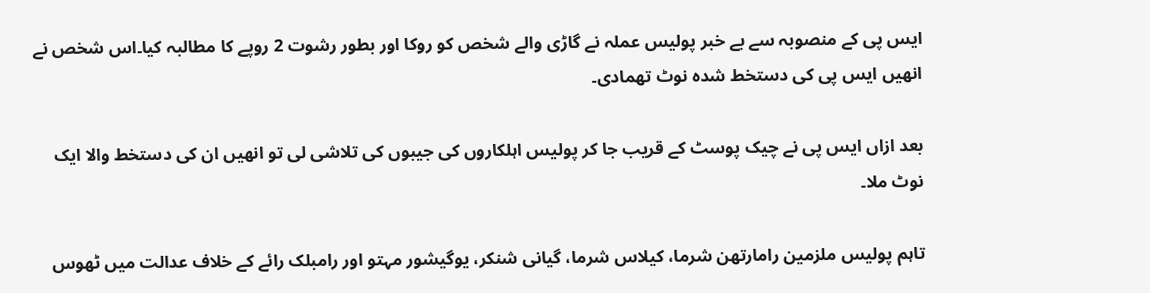ایس پی کے منصوبہ سے بے خبر پولیس عملہ نے گاڑی والے شخص کو روکا اور بطور رشوت 2 روپے کا مطالبہ کیا۔اس شخص نے انھیں ایس پی کی دستخط شدہ نوٹ تھمادی۔

بعد ازاں ایس پی نے چیک پوسٹ کے قریب جا کر پولیس اہلکاروں کی جیبوں کی تلاشی لی تو انھیں ان کی دستخط والا ایک نوٹ ملا۔

تاہم پولیس ملزمین رامارتھن شرما، کیلاس شرما، گیانی شنکر، یوگیشور مہتو اور رامبلک رائے کے خلاف عدالت میں ٹھوس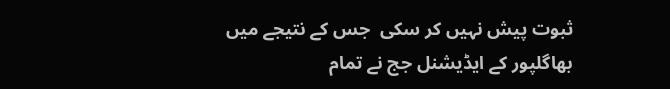ثبوت پیش نہیں کر سکی  جس کے نتیجے میں بھاگلپور کے ایڈیشنل جج نے تمام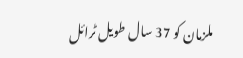ملزمان کو 37 سال طویل ٹرائل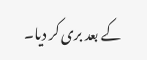کے بعد بری کر دیا۔